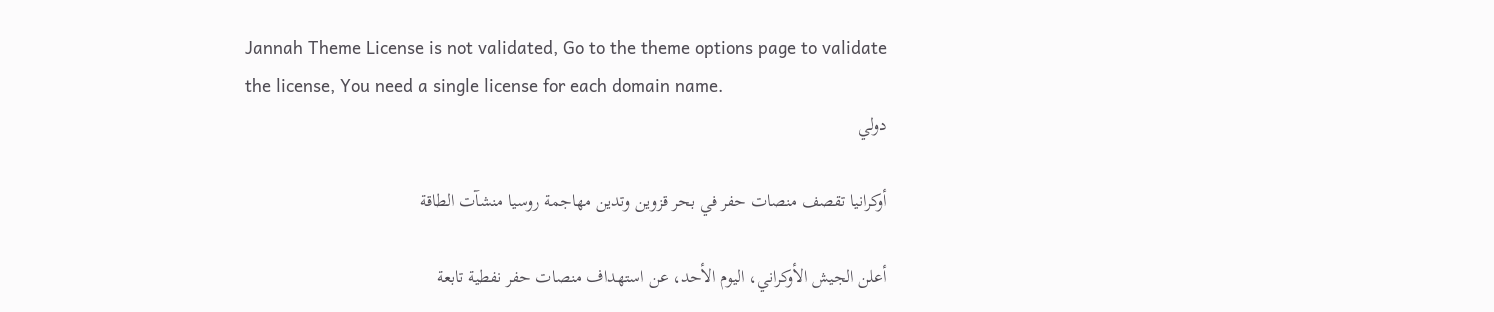Jannah Theme License is not validated, Go to the theme options page to validate the license, You need a single license for each domain name.
دولي

أوكرانيا تقصف منصات حفر في بحر قزوين وتدين مهاجمة روسيا منشآت الطاقة

أعلن الجيش الأوكراني، اليوم الأحد، عن استهداف منصات حفر نفطية تابعة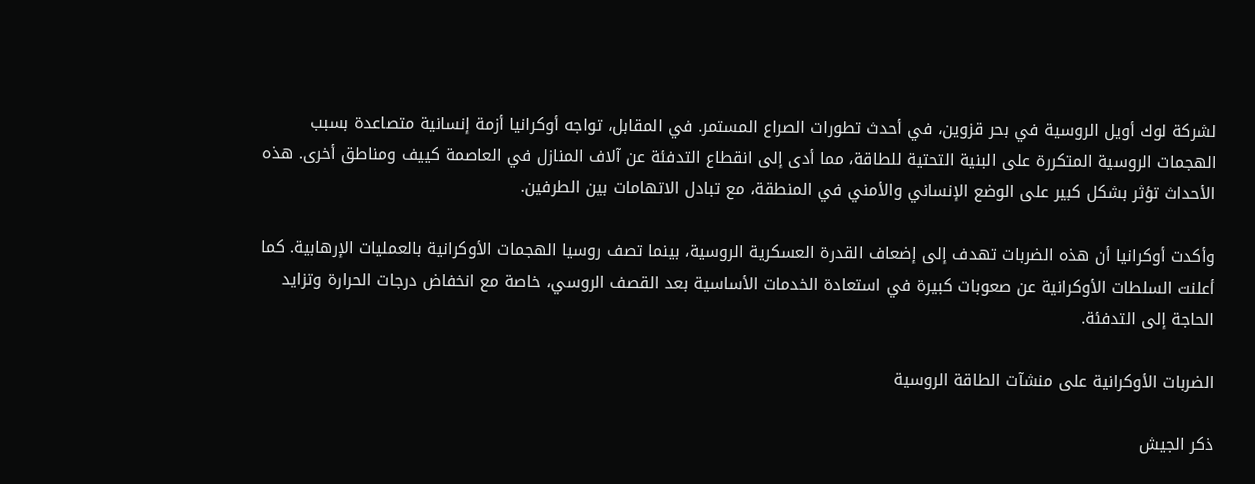لشركة لوك أويل الروسية في بحر قزوين، في أحدث تطورات الصراع المستمر. في المقابل، تواجه أوكرانيا أزمة إنسانية متصاعدة بسبب الهجمات الروسية المتكررة على البنية التحتية للطاقة، مما أدى إلى انقطاع التدفئة عن آلاف المنازل في العاصمة كييف ومناطق أخرى. هذه الأحداث تؤثر بشكل كبير على الوضع الإنساني والأمني في المنطقة، مع تبادل الاتهامات بين الطرفين.

وأكدت أوكرانيا أن هذه الضربات تهدف إلى إضعاف القدرة العسكرية الروسية، بينما تصف روسيا الهجمات الأوكرانية بالعمليات الإرهابية. كما أعلنت السلطات الأوكرانية عن صعوبات كبيرة في استعادة الخدمات الأساسية بعد القصف الروسي، خاصة مع انخفاض درجات الحرارة وتزايد الحاجة إلى التدفئة.

الضربات الأوكرانية على منشآت الطاقة الروسية

ذكر الجيش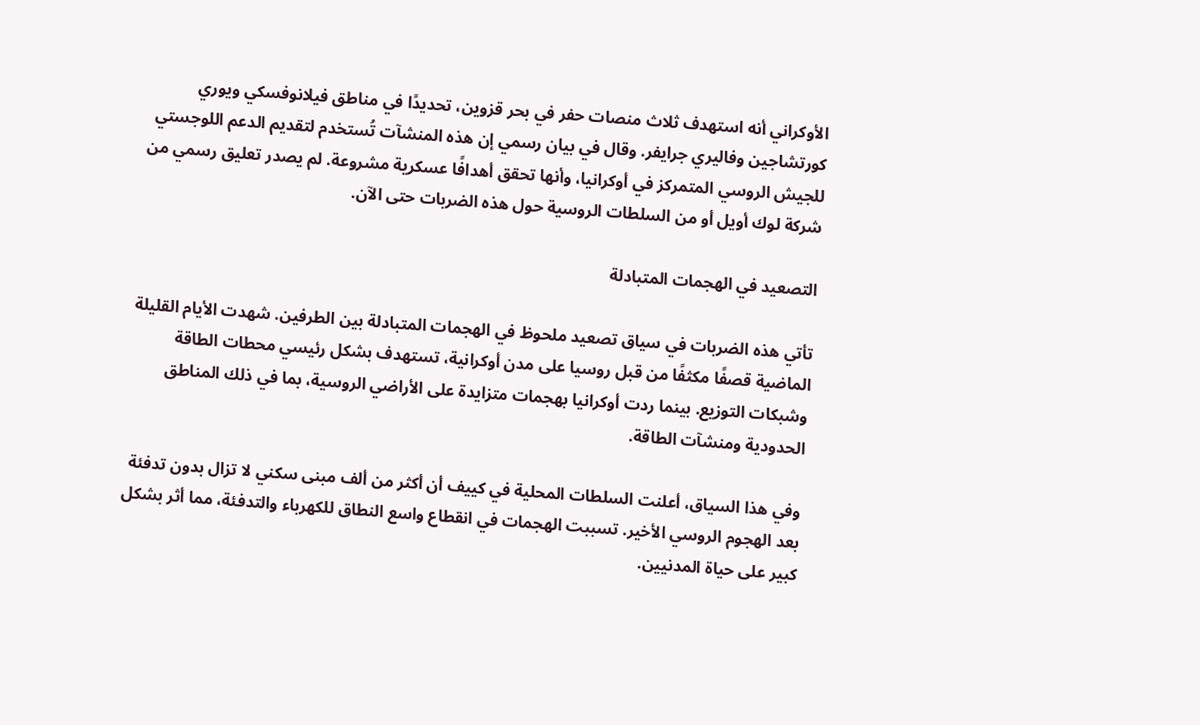الأوكراني أنه استهدف ثلاث منصات حفر في بحر قزوين، تحديدًا في مناطق فيلانوفسكي ويوري كورتشاجين وفاليري جرايفر. وقال في بيان رسمي إن هذه المنشآت تُستخدم لتقديم الدعم اللوجستي للجيش الروسي المتمركز في أوكرانيا، وأنها تحقق أهدافًا عسكرية مشروعة. لم يصدر تعليق رسمي من شركة لوك أويل أو من السلطات الروسية حول هذه الضربات حتى الآن.

التصعيد في الهجمات المتبادلة

تأتي هذه الضربات في سياق تصعيد ملحوظ في الهجمات المتبادلة بين الطرفين. شهدت الأيام القليلة الماضية قصفًا مكثفًا من قبل روسيا على مدن أوكرانية، تستهدف بشكل رئيسي محطات الطاقة وشبكات التوزيع. بينما ردت أوكرانيا بهجمات متزايدة على الأراضي الروسية، بما في ذلك المناطق الحدودية ومنشآت الطاقة.

وفي هذا السياق، أعلنت السلطات المحلية في كييف أن أكثر من ألف مبنى سكني لا تزال بدون تدفئة بعد الهجوم الروسي الأخير. تسببت الهجمات في انقطاع واسع النطاق للكهرباء والتدفئة، مما أثر بشكل كبير على حياة المدنيين.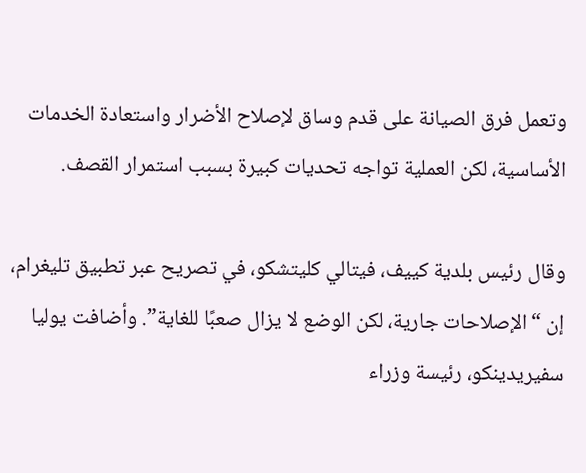وتعمل فرق الصيانة على قدم وساق لإصلاح الأضرار واستعادة الخدمات الأساسية، لكن العملية تواجه تحديات كبيرة بسبب استمرار القصف.

وقال رئيس بلدية كييف، فيتالي كليتشكو، في تصريح عبر تطبيق تليغرام، إن “الإصلاحات جارية، لكن الوضع لا يزال صعبًا للغاية”. وأضافت يوليا سفيريدينكو، رئيسة وزراء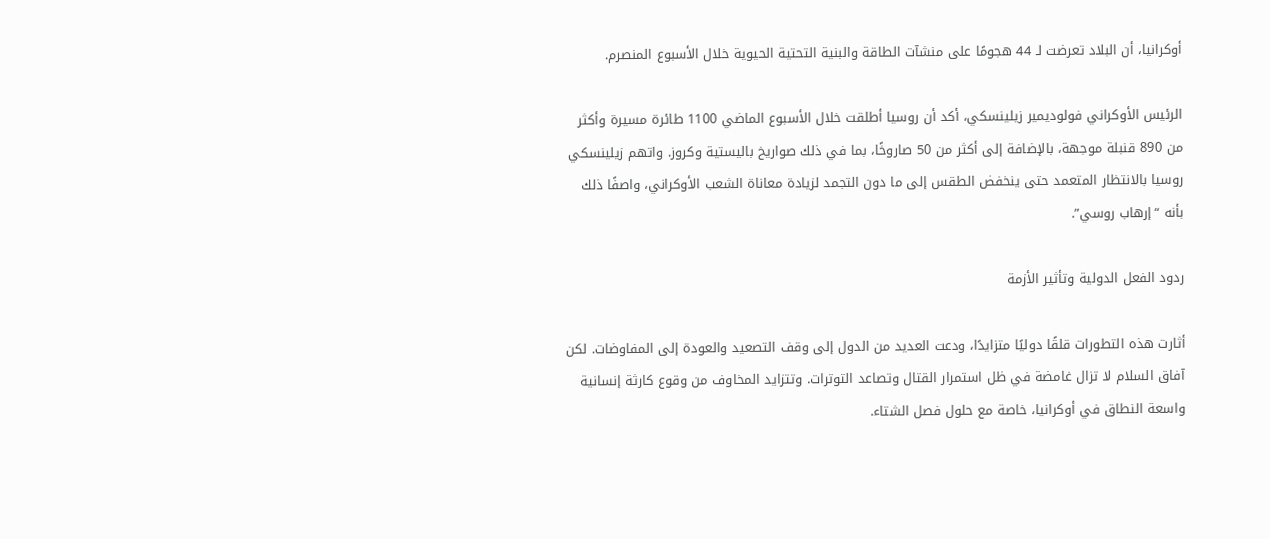أوكرانيا، أن البلاد تعرضت لـ 44 هجومًا على منشآت الطاقة والبنية التحتية الحيوية خلال الأسبوع المنصرم.

الرئيس الأوكراني فولوديمير زيلينسكي، أكد أن روسيا أطلقت خلال الأسبوع الماضي 1100 طائرة مسيرة وأكثر من 890 قنبلة موجهة، بالإضافة إلى أكثر من 50 صاروخًا، بما في ذلك صواريخ باليستية وكروز. واتهم زيلينسكي روسيا بالانتظار المتعمد حتى ينخفض الطقس إلى ما دون التجمد لزيادة معاناة الشعب الأوكراني، واصفًا ذلك بأنه “إرهاب روسي”.

ردود الفعل الدولية وتأثير الأزمة

أثارت هذه التطورات قلقًا دوليًا متزايدًا، ودعت العديد من الدول إلى وقف التصعيد والعودة إلى المفاوضات. لكن آفاق السلام لا تزال غامضة في ظل استمرار القتال وتصاعد التوترات. وتتزايد المخاوف من وقوع كارثة إنسانية واسعة النطاق في أوكرانيا، خاصة مع حلول فصل الشتاء.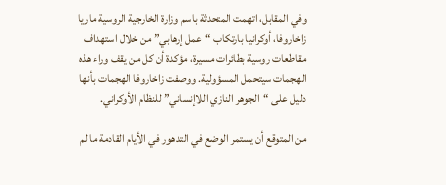وفي المقابل، اتهمت المتحدثة باسم وزارة الخارجية الروسية ماريا زاخاروفا، أوكرانيا بارتكاب “عمل إرهابي” من خلال استهداف مقاطعات روسية بطائرات مسيرة، مؤكدة أن كل من يقف وراء هذه الهجمات سيتحمل المسؤولية. ووصفت زاخاروفا الهجمات بأنها دليل على “الجوهر النازي اللاإنساني” للنظام الأوكراني.

من المتوقع أن يستمر الوضع في التدهور في الأيام القادمة ما لم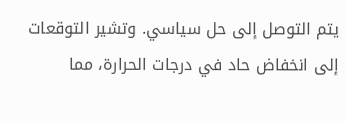يتم التوصل إلى حل سياسي. وتشير التوقعات إلى انخفاض حاد في درجات الحرارة، مما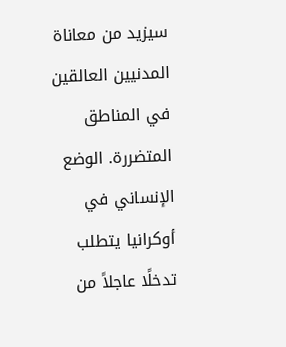سيزيد من معاناة المدنيين العالقين في المناطق المتضررة. الوضع الإنساني في أوكرانيا يتطلب تدخلًا عاجلاً من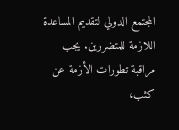المجتمع الدولي لتقديم المساعدة اللازمة للمتضررين. يجب مراقبة تطورات الأزمة عن كثب،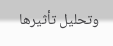وتحليل تأثيرها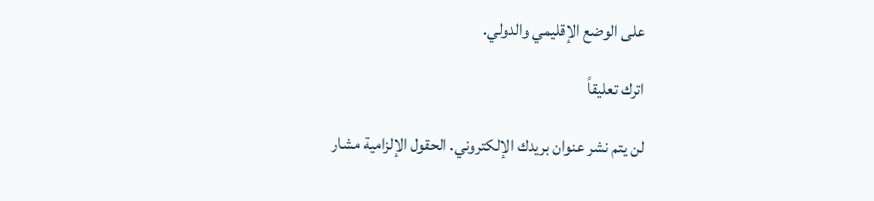على الوضع الإقليمي والدولي.

اترك تعليقاً

لن يتم نشر عنوان بريدك الإلكتروني. الحقول الإلزامية مشار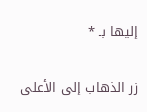إليها بـ *

زر الذهاب إلى الأعلى